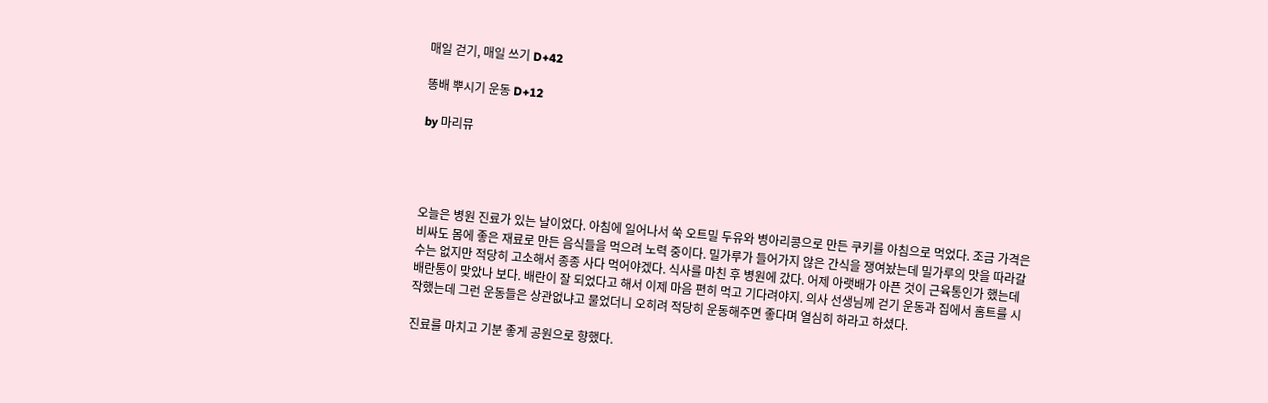매일 걷기, 매일 쓰기 D+42

똥배 뿌시기 운동 D+12

by 마리뮤




오늘은 병원 진료가 있는 날이었다. 아침에 일어나서 쑥 오트밀 두유와 병아리콩으로 만든 쿠키를 아침으로 먹었다. 조금 가격은 비싸도 몸에 좋은 재료로 만든 음식들을 먹으려 노력 중이다. 밀가루가 들어가지 않은 간식을 쟁여놨는데 밀가루의 맛을 따라갈 수는 없지만 적당히 고소해서 종종 사다 먹어야겠다. 식사를 마친 후 병원에 갔다. 어제 아랫배가 아픈 것이 근육통인가 했는데 배란통이 맞았나 보다. 배란이 잘 되었다고 해서 이제 마음 편히 먹고 기다려야지. 의사 선생님께 걷기 운동과 집에서 홈트를 시작했는데 그런 운동들은 상관없냐고 물었더니 오히려 적당히 운동해주면 좋다며 열심히 하라고 하셨다.

진료를 마치고 기분 좋게 공원으로 향했다.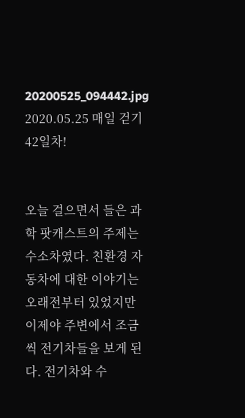20200525_094442.jpg 2020.05.25 매일 걷기 42일차!


오늘 걸으면서 들은 과학 팟캐스트의 주제는 수소차였다. 친환경 자동차에 대한 이야기는 오래전부터 있었지만 이제야 주변에서 조금씩 전기차들을 보게 된다. 전기차와 수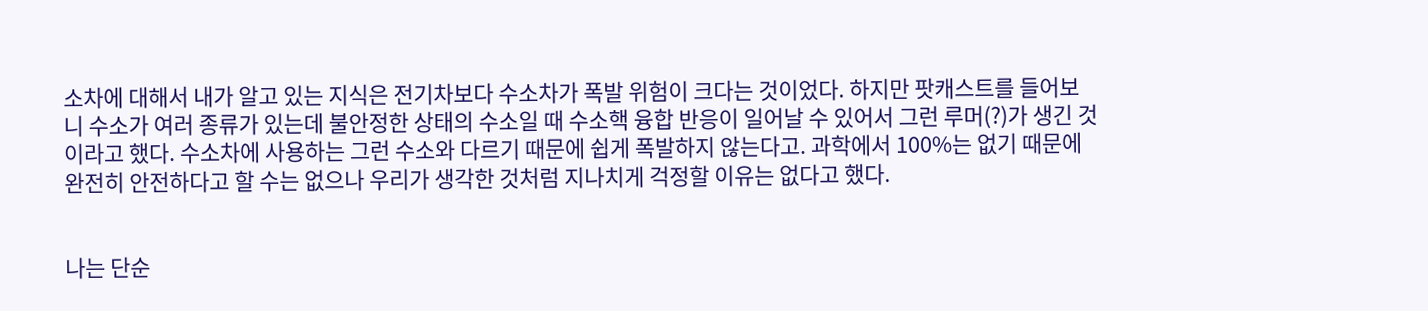소차에 대해서 내가 알고 있는 지식은 전기차보다 수소차가 폭발 위험이 크다는 것이었다. 하지만 팟캐스트를 들어보니 수소가 여러 종류가 있는데 불안정한 상태의 수소일 때 수소핵 융합 반응이 일어날 수 있어서 그런 루머(?)가 생긴 것이라고 했다. 수소차에 사용하는 그런 수소와 다르기 때문에 쉽게 폭발하지 않는다고. 과학에서 100%는 없기 때문에 완전히 안전하다고 할 수는 없으나 우리가 생각한 것처럼 지나치게 걱정할 이유는 없다고 했다.


나는 단순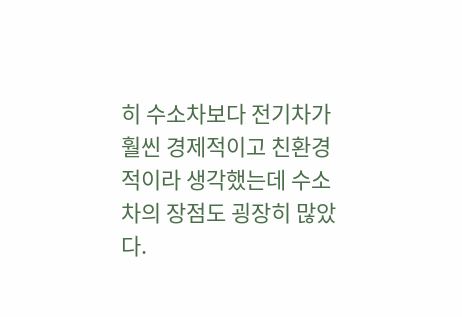히 수소차보다 전기차가 훨씬 경제적이고 친환경적이라 생각했는데 수소차의 장점도 굉장히 많았다.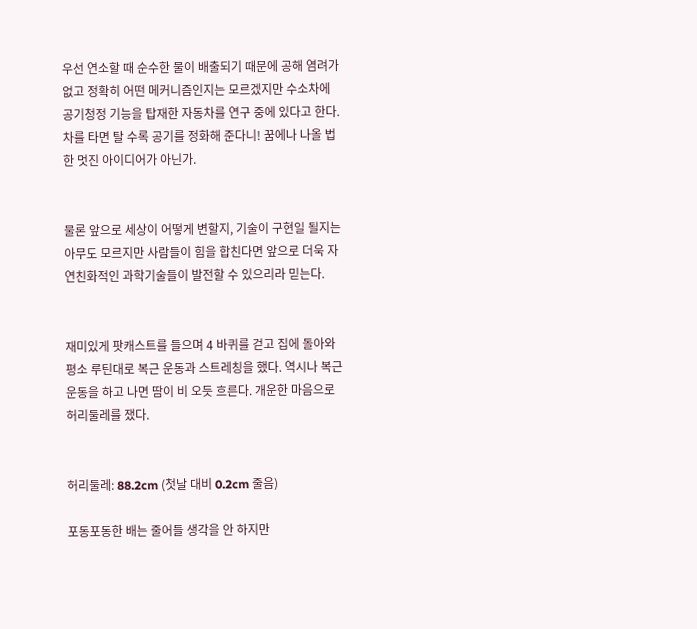우선 연소할 때 순수한 물이 배출되기 때문에 공해 염려가 없고 정확히 어떤 메커니즘인지는 모르겠지만 수소차에 공기청정 기능을 탑재한 자동차를 연구 중에 있다고 한다. 차를 타면 탈 수록 공기를 정화해 준다니! 꿈에나 나올 법한 멋진 아이디어가 아닌가.


물론 앞으로 세상이 어떻게 변할지, 기술이 구현일 될지는 아무도 모르지만 사람들이 힘을 합친다면 앞으로 더욱 자연친화적인 과학기술들이 발전할 수 있으리라 믿는다.


재미있게 팟캐스트를 들으며 4 바퀴를 걷고 집에 돌아와 평소 루틴대로 복근 운동과 스트레칭을 했다. 역시나 복근 운동을 하고 나면 땀이 비 오듯 흐른다. 개운한 마음으로 허리둘레를 쟀다.


허리둘레: 88.2cm (첫날 대비 0.2cm 줄음)

포동포동한 배는 줄어들 생각을 안 하지만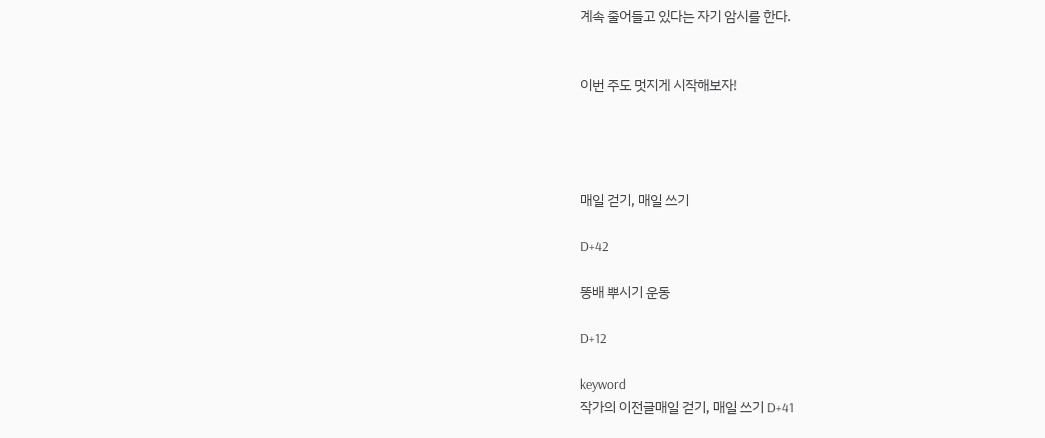계속 줄어들고 있다는 자기 암시를 한다.


이번 주도 멋지게 시작해보자!




매일 걷기, 매일 쓰기

D+42

똥배 뿌시기 운동

D+12

keyword
작가의 이전글매일 걷기, 매일 쓰기 D+41